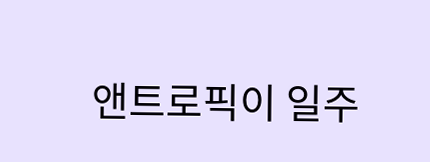앤트로픽이 일주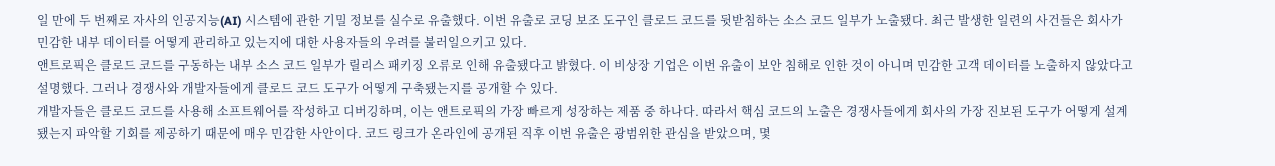일 만에 두 번째로 자사의 인공지능(AI) 시스템에 관한 기밀 정보를 실수로 유출했다. 이번 유출로 코딩 보조 도구인 클로드 코드를 뒷받침하는 소스 코드 일부가 노출됐다. 최근 발생한 일련의 사건들은 회사가 민감한 내부 데이터를 어떻게 관리하고 있는지에 대한 사용자들의 우려를 불러일으키고 있다.
앤트로픽은 클로드 코드를 구동하는 내부 소스 코드 일부가 릴리스 패키징 오류로 인해 유출됐다고 밝혔다. 이 비상장 기업은 이번 유출이 보안 침해로 인한 것이 아니며 민감한 고객 데이터를 노출하지 않았다고 설명했다. 그러나 경쟁사와 개발자들에게 클로드 코드 도구가 어떻게 구축됐는지를 공개할 수 있다.
개발자들은 클로드 코드를 사용해 소프트웨어를 작성하고 디버깅하며, 이는 앤트로픽의 가장 빠르게 성장하는 제품 중 하나다. 따라서 핵심 코드의 노출은 경쟁사들에게 회사의 가장 진보된 도구가 어떻게 설계됐는지 파악할 기회를 제공하기 때문에 매우 민감한 사안이다. 코드 링크가 온라인에 공개된 직후 이번 유출은 광범위한 관심을 받았으며, 몇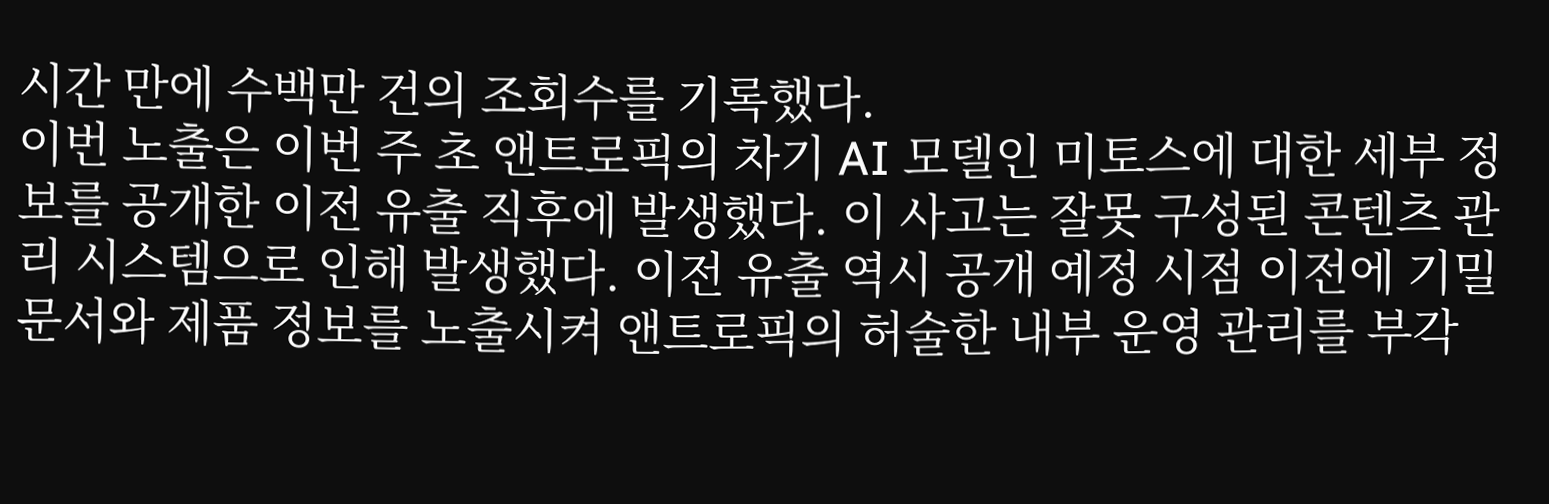시간 만에 수백만 건의 조회수를 기록했다.
이번 노출은 이번 주 초 앤트로픽의 차기 AI 모델인 미토스에 대한 세부 정보를 공개한 이전 유출 직후에 발생했다. 이 사고는 잘못 구성된 콘텐츠 관리 시스템으로 인해 발생했다. 이전 유출 역시 공개 예정 시점 이전에 기밀 문서와 제품 정보를 노출시켜 앤트로픽의 허술한 내부 운영 관리를 부각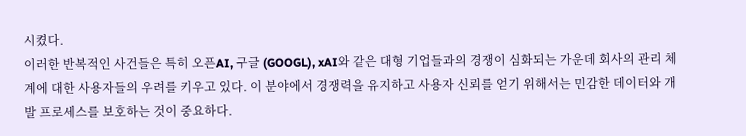시켰다.
이러한 반복적인 사건들은 특히 오픈AI, 구글 (GOOGL), xAI와 같은 대형 기업들과의 경쟁이 심화되는 가운데 회사의 관리 체계에 대한 사용자들의 우려를 키우고 있다. 이 분야에서 경쟁력을 유지하고 사용자 신뢰를 얻기 위해서는 민감한 데이터와 개발 프로세스를 보호하는 것이 중요하다.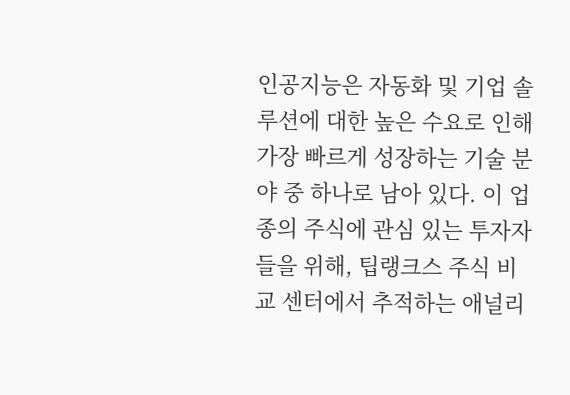인공지능은 자동화 및 기업 솔루션에 대한 높은 수요로 인해 가장 빠르게 성장하는 기술 분야 중 하나로 남아 있다. 이 업종의 주식에 관심 있는 투자자들을 위해, 팁랭크스 주식 비교 센터에서 추적하는 애널리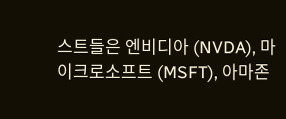스트들은 엔비디아 (NVDA), 마이크로소프트 (MSFT), 아마존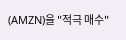(AMZN)을 "적극 매수"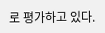로 평가하고 있다.